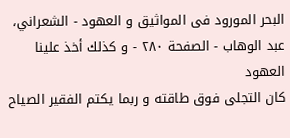البحر المورود فى المواثيق و العهود - الشعراني، عبد الوهاب - الصفحة ٢٨٠ - و كذلك أخذ علينا العهود
كان التجلى فوق طاقته و ربما يكتم الفقير الصياح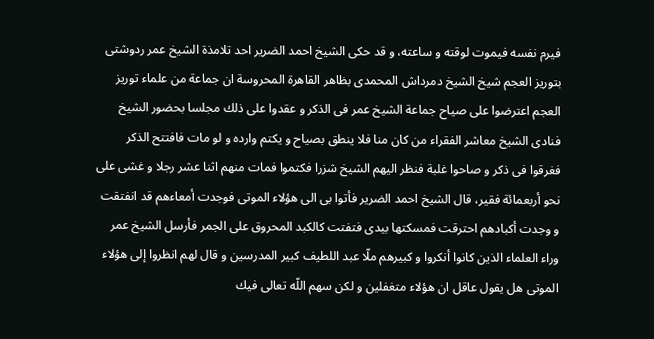فيرم نفسه فيموت لوقته و ساعته، و قد حكى الشيخ احمد الضرير احد تلامذة الشيخ عمر ردوشتى بتوريز العجم شيخ الشيخ دمرداش المحمدى بظاهر القاهرة المحروسة ان جماعة من علماء توريز العجم اعترضوا على صياح جماعة الشيخ عمر فى الذكر و عقدوا على ذلك مجلسا بحضور الشيخ فنادى الشيخ معاشر الفقراء من كان منا فلا ينطق بصياح و يكتم وارده و لو مات فافتتح الذكر فغرقوا فى ذكر و صاحوا غلبة فنظر اليهم الشيخ شزرا فكتموا فمات منهم اثنا عشر رجلا و غشى على نحو أربعمائة فقير، قال الشيخ احمد الضرير فأتوا بى الى هؤلاء الموتى فوجدت أمعاءهم قد انفتقت و وجدت أكبادهم احترقت فمسكتها بيدى فتفتت كالكبد المحروق على الجمر فأرسل الشيخ عمر وراء العلماء الذين كانوا أنكروا و كبيرهم ملّا عبد اللطيف كبير المدرسين و قال لهم انظروا إلى هؤلاء الموتى هل يقول عاقل ان هؤلاء متغفلين و لكن سهم اللّه تعالى فيك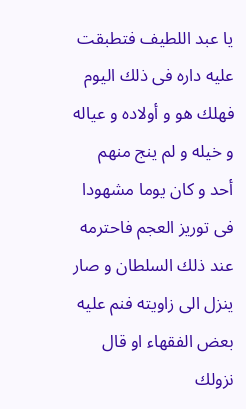يا عبد اللطيف فتطبقت عليه داره فى ذلك اليوم فهلك هو و أولاده و عياله و خيله و لم ينج منهم أحد و كان يوما مشهودا فى توريز العجم فاحترمه عند ذلك السلطان و صار ينزل الى زاويته فنم عليه بعض الفقهاء او قال نزولك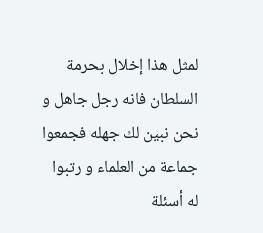لمثل هذا إخلال بحرمة السلطان فانه رجل جاهل و نحن نبين لك جهله فجمعوا جماعة من العلماء و رتبوا له أسئلة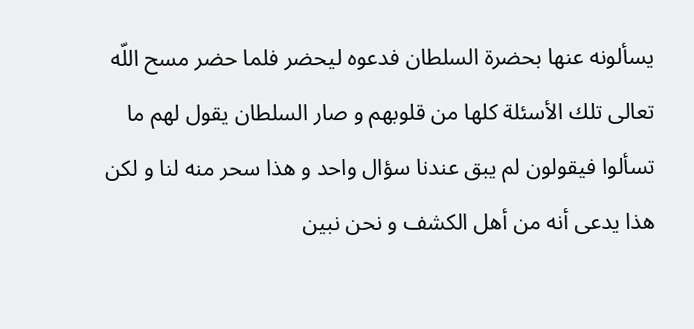يسألونه عنها بحضرة السلطان فدعوه ليحضر فلما حضر مسح اللّه تعالى تلك الأسئلة كلها من قلوبهم و صار السلطان يقول لهم ما تسألوا فيقولون لم يبق عندنا سؤال واحد و هذا سحر منه لنا و لكن هذا يدعى أنه من أهل الكشف و نحن نبين